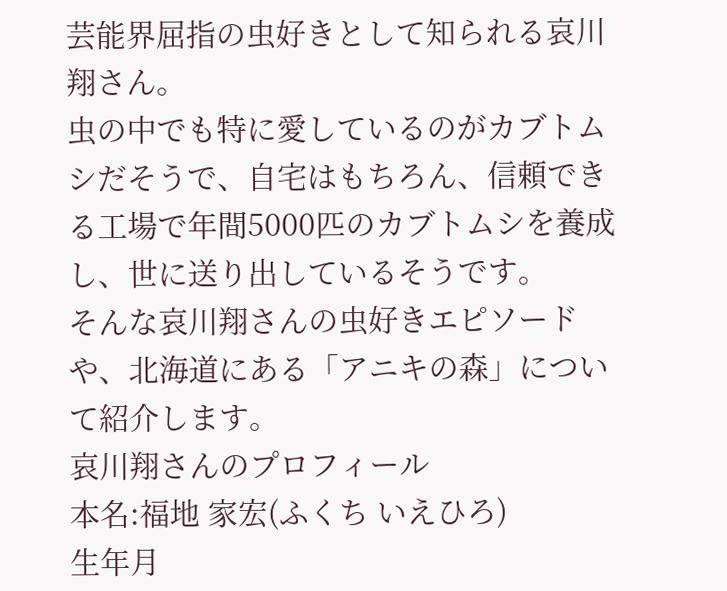芸能界屈指の虫好きとして知られる哀川翔さん。
虫の中でも特に愛しているのがカブトムシだそうで、自宅はもちろん、信頼できる工場で年間5000匹のカブトムシを養成し、世に送り出しているそうです。
そんな哀川翔さんの虫好きエピソードや、北海道にある「アニキの森」について紹介します。
哀川翔さんのプロフィール
本名:福地 家宏(ふくち いえひろ)
生年月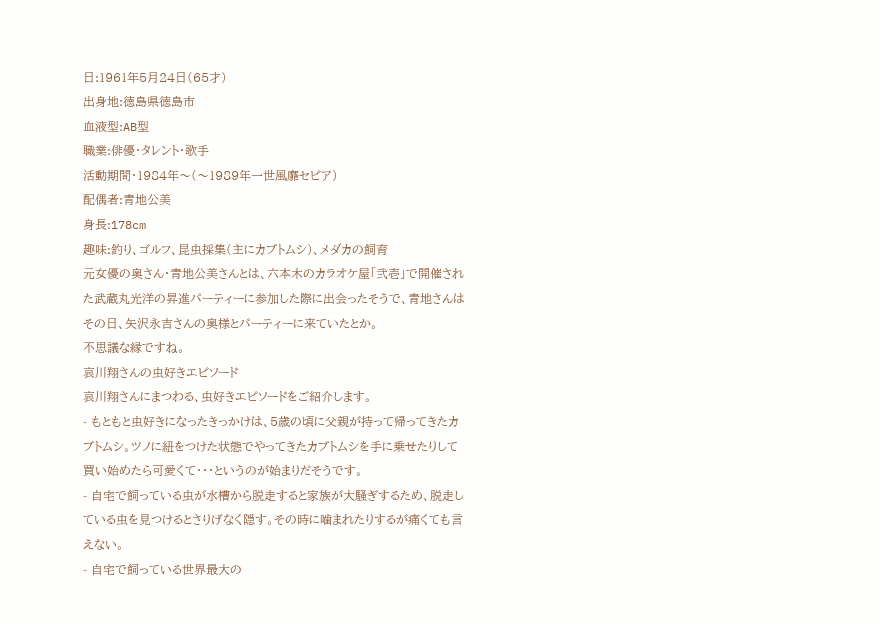日:1961年5月24日(65才)
出身地:徳島県徳島市
血液型:AB型
職業:俳優・タレント・歌手
活動期間・1984年〜(〜1989年一世風靡セピア)
配偶者:青地公美
身長:178cm
趣味:釣り、ゴルフ、昆虫採集(主にカブトムシ)、メダカの飼育
元女優の奥さん・青地公美さんとは、六本木のカラオケ屋「弐壱」で開催された武蔵丸光洋の昇進パーティーに参加した際に出会ったそうで、青地さんはその日、矢沢永吉さんの奥様とパーティーに来ていたとか。
不思議な縁ですね。
哀川翔さんの虫好きエピソード
哀川翔さんにまつわる、虫好きエピソードをご紹介します。
- もともと虫好きになったきっかけは、5歳の頃に父親が持って帰ってきたカブトムシ。ツノに紐をつけた状態でやってきたカブトムシを手に乗せたりして買い始めたら可愛くて・・・というのが始まりだそうです。
- 自宅で飼っている虫が水槽から脱走すると家族が大騒ぎするため、脱走している虫を見つけるとさりげなく隠す。その時に噛まれたりするが痛くても言えない。
- 自宅で飼っている世界最大の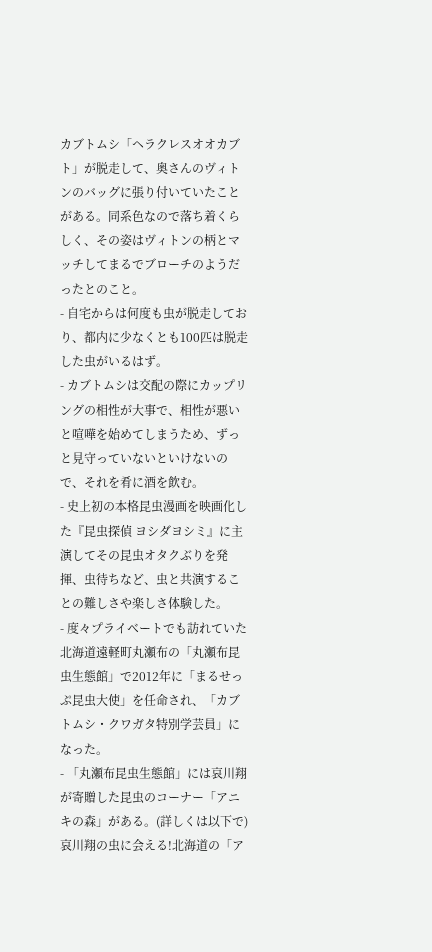カブトムシ「ヘラクレスオオカブト」が脱走して、奥さんのヴィトンのバッグに張り付いていたことがある。同系色なので落ち着くらしく、その姿はヴィトンの柄とマッチしてまるでブローチのようだったとのこと。
- 自宅からは何度も虫が脱走しており、都内に少なくとも100匹は脱走した虫がいるはず。
- カブトムシは交配の際にカップリングの相性が大事で、相性が悪いと喧嘩を始めてしまうため、ずっと見守っていないといけないので、それを肴に酒を飲む。
- 史上初の本格昆虫漫画を映画化した『昆虫探偵 ヨシダヨシミ』に主演してその昆虫オタクぶりを発揮、虫待ちなど、虫と共演することの難しさや楽しさ体験した。
- 度々プライベートでも訪れていた北海道遠軽町丸瀬布の「丸瀬布昆虫生態館」で2012年に「まるせっぷ昆虫大使」を任命され、「カブトムシ・クワガタ特別学芸員」になった。
- 「丸瀬布昆虫生態館」には哀川翔が寄贈した昆虫のコーナー「アニキの森」がある。(詳しくは以下で)
哀川翔の虫に会える!北海道の「ア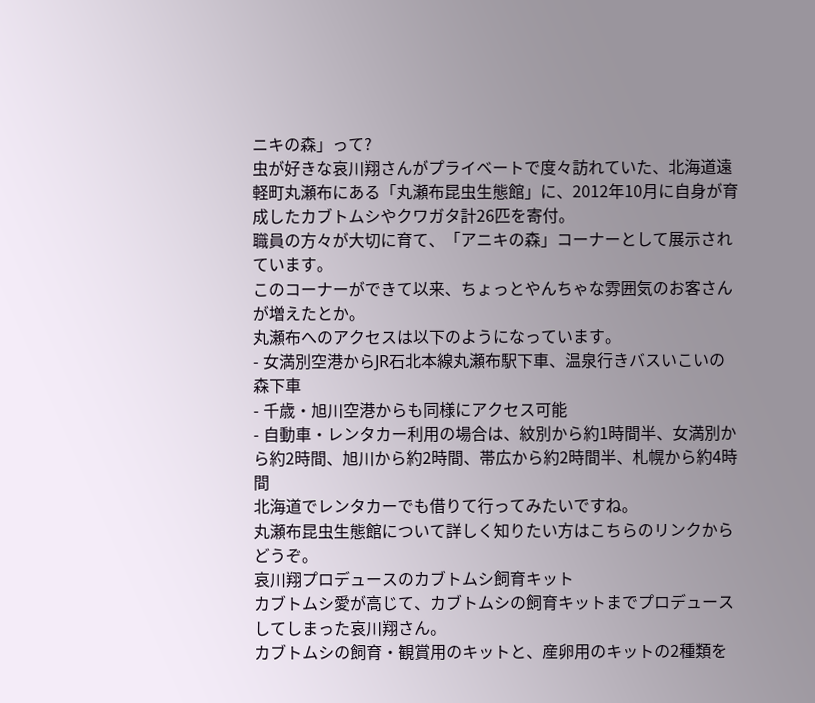ニキの森」って?
虫が好きな哀川翔さんがプライベートで度々訪れていた、北海道遠軽町丸瀬布にある「丸瀬布昆虫生態館」に、2012年10月に自身が育成したカブトムシやクワガタ計26匹を寄付。
職員の方々が大切に育て、「アニキの森」コーナーとして展示されています。
このコーナーができて以来、ちょっとやんちゃな雰囲気のお客さんが増えたとか。
丸瀬布へのアクセスは以下のようになっています。
- 女満別空港からJR石北本線丸瀬布駅下車、温泉行きバスいこいの森下車
- 千歳・旭川空港からも同様にアクセス可能
- 自動車・レンタカー利用の場合は、紋別から約1時間半、女満別から約2時間、旭川から約2時間、帯広から約2時間半、札幌から約4時間
北海道でレンタカーでも借りて行ってみたいですね。
丸瀬布昆虫生態館について詳しく知りたい方はこちらのリンクからどうぞ。
哀川翔プロデュースのカブトムシ飼育キット
カブトムシ愛が高じて、カブトムシの飼育キットまでプロデュースしてしまった哀川翔さん。
カブトムシの飼育・観賞用のキットと、産卵用のキットの2種類を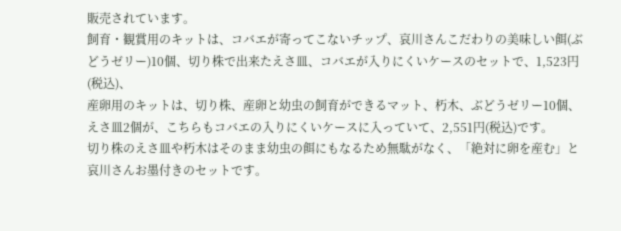販売されています。
飼育・観賞用のキットは、コバエが寄ってこないチップ、哀川さんこだわりの美味しい餌(ぶどうゼリー)10個、切り株で出来たえさ皿、コバエが入りにくいケースのセットで、1,523円(税込)、
産卵用のキットは、切り株、産卵と幼虫の飼育ができるマット、朽木、ぶどうゼリー10個、えさ皿2個が、こちらもコバエの入りにくいケースに入っていて、2,551円(税込)です。
切り株のえさ皿や朽木はそのまま幼虫の餌にもなるため無駄がなく、「絶対に卵を産む」と哀川さんお墨付きのセットです。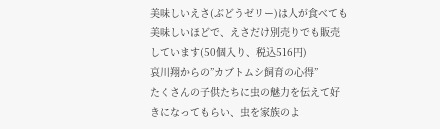美味しいえさ(ぶどうゼリー)は人が食べても美味しいほどで、えさだけ別売りでも販売しています(50個入り、税込516円)
哀川翔からの”カブトムシ飼育の心得”
たくさんの子供たちに虫の魅力を伝えて好きになってもらい、虫を家族のよ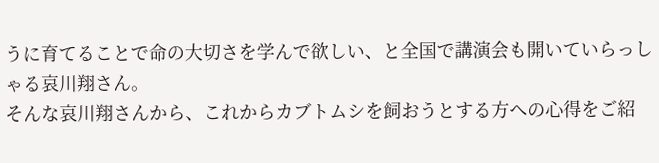うに育てることで命の大切さを学んで欲しい、と全国で講演会も開いていらっしゃる哀川翔さん。
そんな哀川翔さんから、これからカブトムシを飼おうとする方への心得をご紹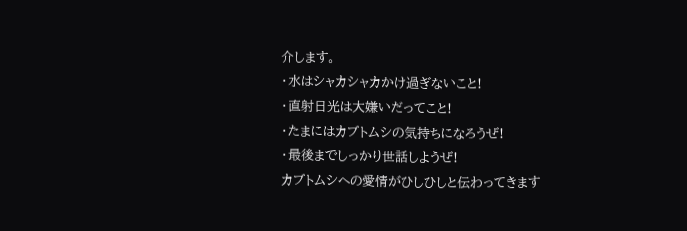介します。
・水はシャカシャカかけ過ぎないこと!
・直射日光は大嫌いだってこと!
・たまにはカブトムシの気持ちになろうぜ!
・最後までしっかり世話しようぜ!
カブトムシへの愛情がひしひしと伝わってきます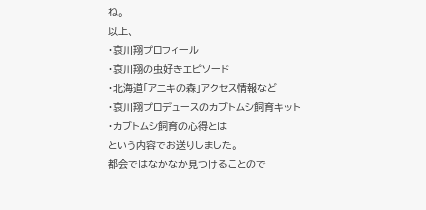ね。
以上、
・哀川翔プロフィール
・哀川翔の虫好きエピソード
・北海道「アニキの森」アクセス情報など
・哀川翔プロデュースのカブトムシ飼育キット
・カブトムシ飼育の心得とは
という内容でお送りしました。
都会ではなかなか見つけることので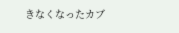きなくなったカブ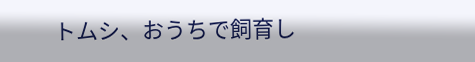トムシ、おうちで飼育し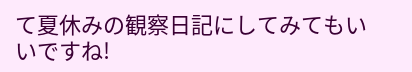て夏休みの観察日記にしてみてもいいですね!